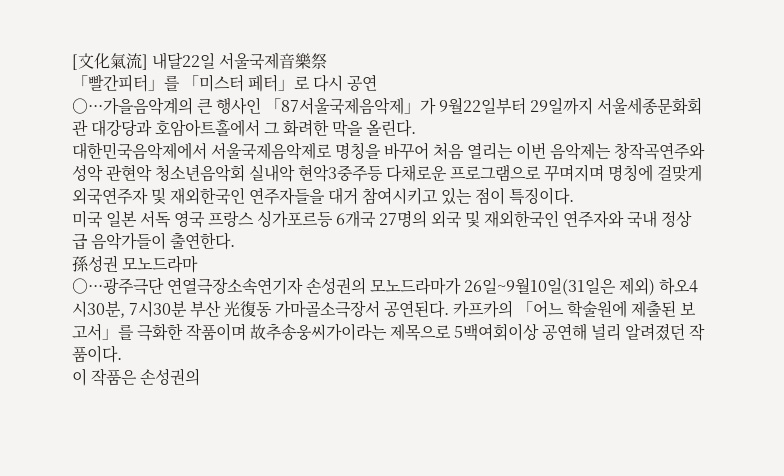[文化氣流] 내달22일 서울국제音樂祭
「빨간피터」를 「미스터 페터」로 다시 공연
○···가을음악계의 큰 행사인 「87서울국제음악제」가 9월22일부터 29일까지 서울세종문화회관 대강당과 호암아트홀에서 그 화려한 막을 올린다.
대한민국음악제에서 서울국제음악제로 명칭을 바꾸어 처음 열리는 이번 음악제는 창작곡연주와 성악 관현악 청소년음악회 실내악 현악3중주등 다채로운 프로그램으로 꾸며지며 명칭에 걸맞게 외국연주자 및 재외한국인 연주자들을 대거 참여시키고 있는 점이 특징이다.
미국 일본 서독 영국 프랑스 싱가포르등 6개국 27명의 외국 및 재외한국인 연주자와 국내 정상급 음악가들이 출연한다.
孫성권 모노드라마
○···광주극단 연열극장소속연기자 손성권의 모노드라마가 26일~9월10일(31일은 제외) 하오4시30분, 7시30분 부산 光復동 가마골소극장서 공연된다. 카프카의 「어느 학술원에 제출된 보고서」를 극화한 작품이며 故추송웅씨가이라는 제목으로 5백여회이상 공연해 널리 알려졌던 작품이다.
이 작품은 손성권의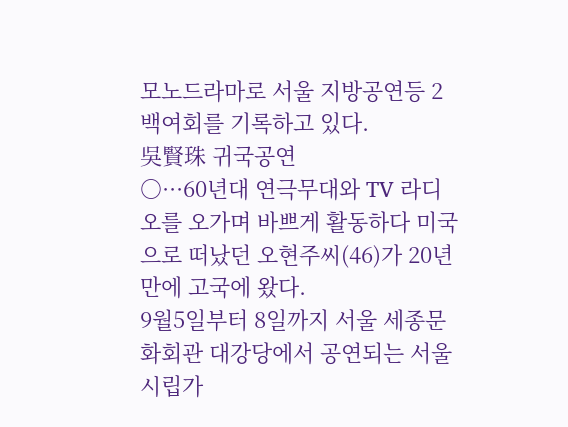모노드라마로 서울 지방공연등 2백여회를 기록하고 있다.
吳賢珠 귀국공연
○···60년대 연극무대와 TV 라디오를 오가며 바쁘게 활동하다 미국으로 떠났던 오현주씨(46)가 20년만에 고국에 왔다.
9월5일부터 8일까지 서울 세종문화회관 대강당에서 공연되는 서울 시립가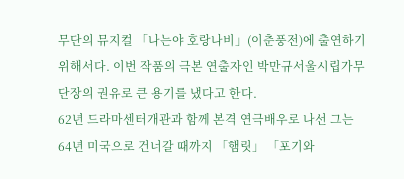무단의 뮤지컬 「나는야 호랑나비」(이춘풍전)에 출연하기 위해서다. 이번 작품의 극본 연출자인 박만규서울시립가무단장의 권유로 큰 용기를 냈다고 한다.
62년 드라마센터개관과 함께 본격 연극배우로 나선 그는 64년 미국으로 건너갈 때까지 「햄릿」 「포기와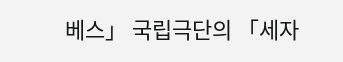베스」 국립극단의 「세자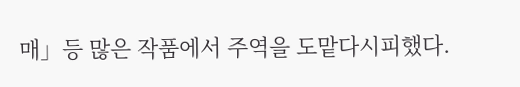매」등 많은 작품에서 주역을 도맡다시피했다.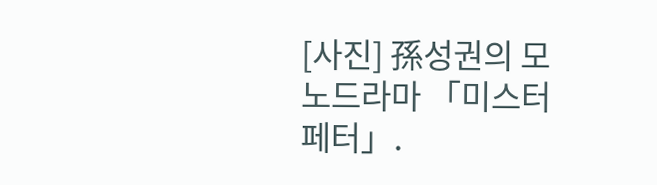[사진] 孫성권의 모노드라마 「미스터 페터」.